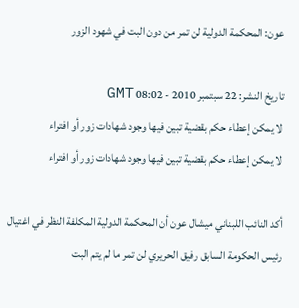عون: المحكمة الدولية لن تمر من دون البت في شهود الزور

تاريخ النشر: 22 سبتمبر 2010 - 08:02 GMT
لا يمكن إعطاء حكم بقضية تبين فيها وجود شهادات زور أو افتراء
لا يمكن إعطاء حكم بقضية تبين فيها وجود شهادات زور أو افتراء

أكد النائب اللبناني ميشال عون أن المحكمة الدولية المكلفة النظر في اغتيال رئيس الحكومة السابق رفيق الحريري لن تمر ما لم يتم البت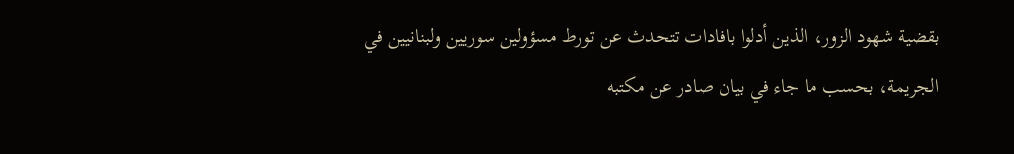بقضية شهود الزور، الذين أدلوا بافادات تتحدث عن تورط مسؤولين سوريين ولبنانيين في الجريمة، بحسب ما جاء في بيان صادر عن مكتبه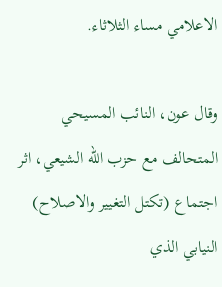الاعلامي مساء الثلاثاء.

وقال عون، النائب المسيحي المتحالف مع حزب الله الشيعي، اثر اجتماع (تكتل التغيير والاصلاح) النيابي الذي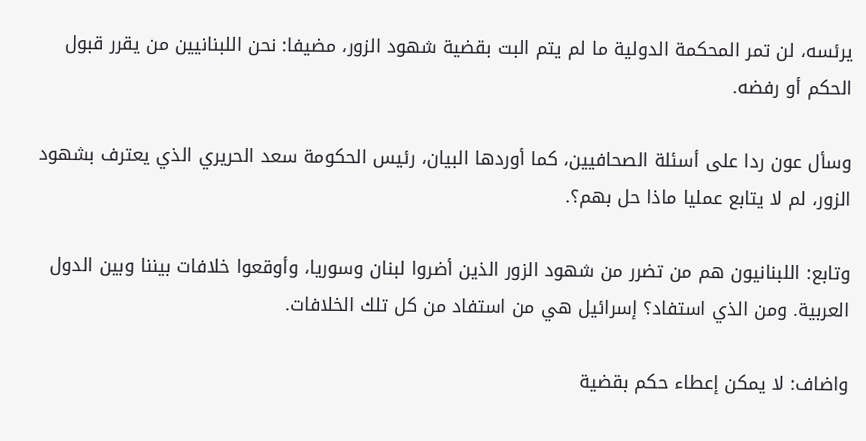يرئسه، لن تمر المحكمة الدولية ما لم يتم البت بقضية شهود الزور، مضيفا: نحن اللبنانيين من يقرر قبول الحكم أو رفضه.

وسأل عون ردا على أسئلة الصحافيين، كما أوردها البيان، رئيس الحكومة سعد الحريري الذي يعترف بشهود الزور، لم لا يتابع عمليا ماذا حل بهم؟.

وتابع: اللبنانيون هم من تضرر من شهود الزور الذين أضروا لبنان وسوريا، وأوقعوا خلافات بيننا وبين الدول العربية. ومن الذي استفاد؟ إسرائيل هي من استفاد من كل تلك الخلافات.

واضاف: لا يمكن إعطاء حكم بقضية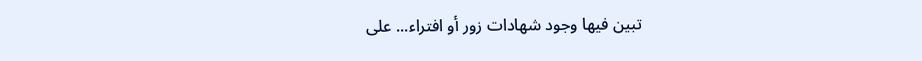تبين فيها وجود شهادات زور أو افتراء... على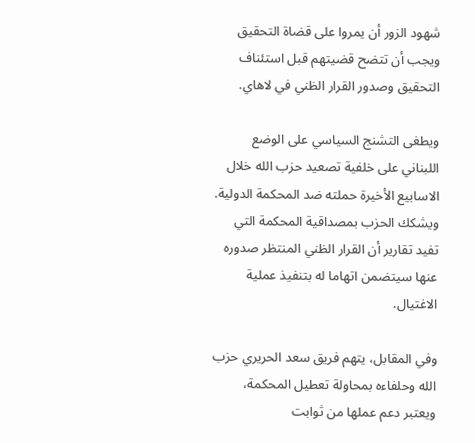شهود الزور أن يمروا على قضاة التحقيق ويجب أن تتضح قضيتهم قبل استئناف التحقيق وصدور القرار الظني في لاهاي.

ويطغى التشنج السياسي على الوضع اللبناني على خلفية تصعيد حزب الله خلال الاسابيع الأخيرة حملته ضد المحكمة الدولية. ويشكك الحزب بمصداقية المحكمة التي تفيد تقارير أن القرار الظني المنتظر صدوره عنها سيتضمن اتهاما له بتنفيذ عملية الاغتيال.

وفي المقابل، يتهم فريق سعد الحريري حزب الله وحلفاءه بمحاولة تعطيل المحكمة، ويعتبر دعم عملها من ثوابت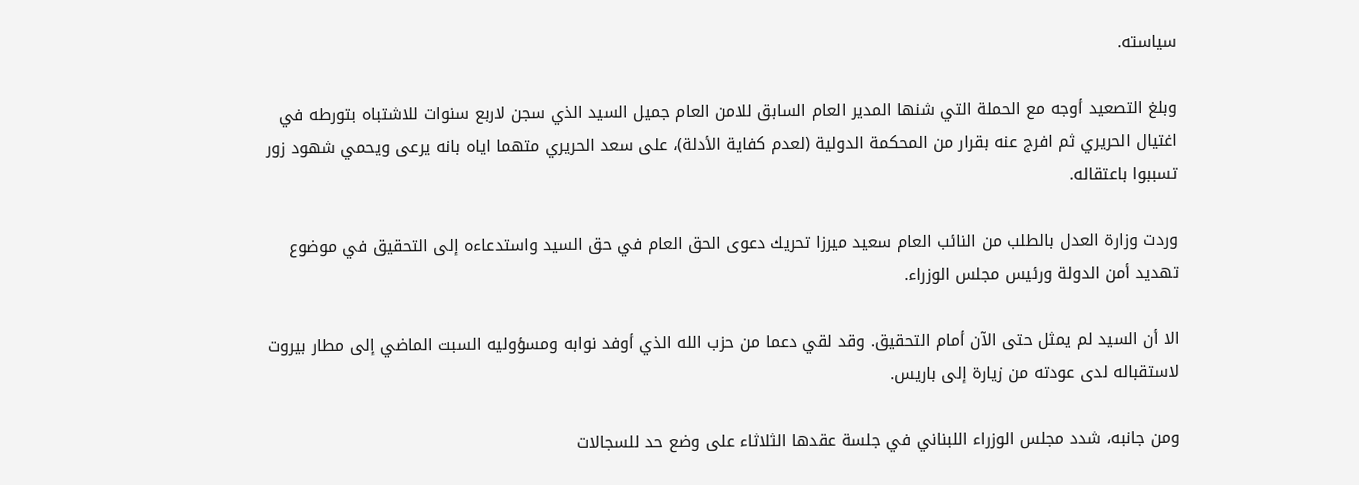سياسته.

وبلغ التصعيد أوجه مع الحملة التي شنها المدير العام السابق للامن العام جميل السيد الذي سجن لاربع سنوات للاشتباه بتورطه في اغتيال الحريري ثم افرج عنه بقرار من المحكمة الدولية (لعدم كفاية الأدلة)، على سعد الحريري متهما اياه بانه يرعى ويحمي شهود زور تسببوا باعتقاله.

وردت وزارة العدل بالطلب من النائب العام سعيد ميرزا تحريك دعوى الحق العام في حق السيد واستدعاءه إلى التحقيق في موضوع تهديد أمن الدولة ورئيس مجلس الوزراء.

الا أن السيد لم يمثل حتى الآن أمام التحقيق. وقد لقي دعما من حزب الله الذي أوفد نوابه ومسؤوليه السبت الماضي إلى مطار بيروت لاستقباله لدى عودته من زيارة إلى باريس.

ومن جانبه، شدد مجلس الوزراء اللبناني في جلسة عقدها الثلاثاء على وضع حد للسجالات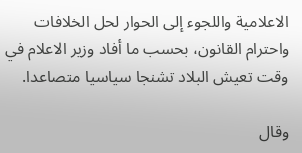الاعلامية واللجوء إلى الحوار لحل الخلافات واحترام القانون، بحسب ما أفاد وزير الاعلام في وقت تعيش البلاد تشنجا سياسيا متصاعدا.

وقال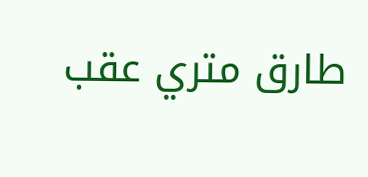طارق متري عقب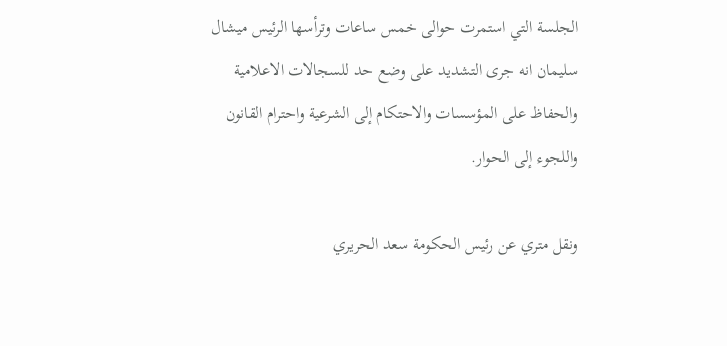الجلسة التي استمرت حوالى خمس ساعات وترأسها الرئيس ميشال سليمان انه جرى التشديد على وضع حد للسجالات الاعلامية والحفاظ على المؤسسات والاحتكام إلى الشرعية واحترام القانون واللجوء إلى الحوار.

ونقل متري عن رئيس الحكومة سعد الحريري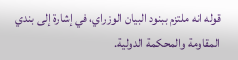قوله انه ملتزم ببنود البيان الوزراي، في إشارة إلى بندي المقاومة والمحكمة الدولية.